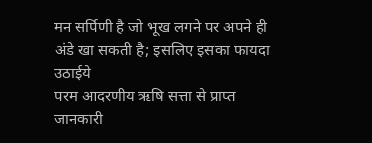मन सर्पिणी है जो भूख लगने पर अपने ही अंडे खा सकती है; इसलिए इसका फायदा उठाईये
परम आदरणीय ऋषि सत्ता से प्राप्त जानकारी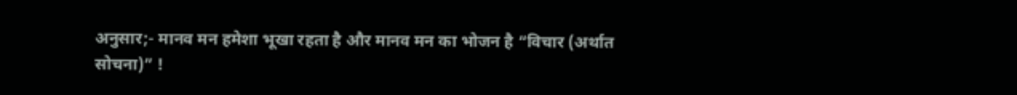अनुसार;- मानव मन हमेशा भूखा रहता है और मानव मन का भोजन है “विचार (अर्थात सोचना)” !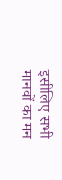इसीलिए सभी मानवों का मन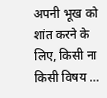अपनी भूख को शांत करने के लिए, किसी ना किसी विषय …